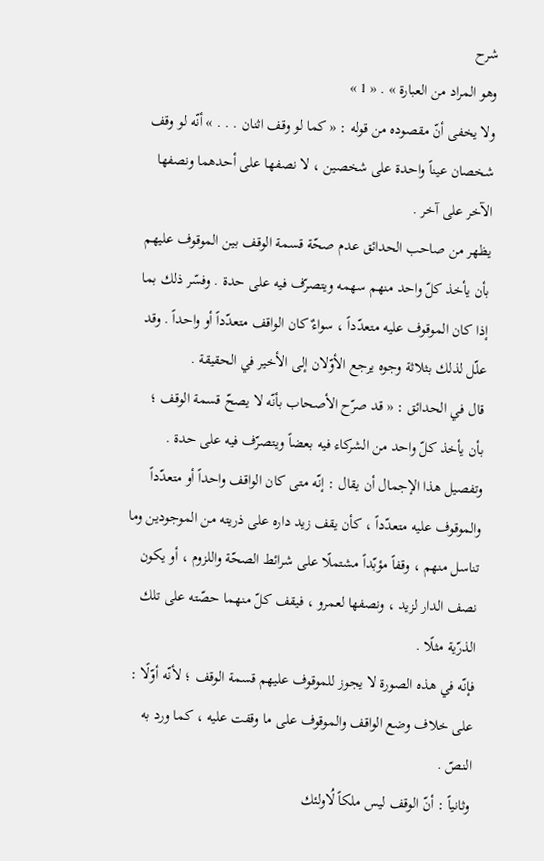شرح
وهو المراد من العبارة » . « 1 »
ولا يخفى أنّ مقصوده من قوله : « كما لو وقف اثنان . . . » أنّه لو وقف شخصان عيناً واحدة على شخصين ، لا نصفها على أحدهما ونصفها الآخر على آخر .
يظهر من صاحب الحدائق عدم صحّة قسمة الوقف بين الموقوف عليهم بأن يأخذ كلّ واحد منهم سهمه ويتصرّف فيه على حدة . وفسّر ذلك بما إذا كان الموقوف عليه متعدّداً ، سواءٌ كان الواقف متعدّداً أو واحداً . وقد علّل لذلك بثلاثة وجوه يرجع الأوّلان إلى الأخير في الحقيقة .
قال في الحدائق : « قد صرّح الأصحاب بأنّه لا يصحّ قسمة الوقف ؛ بأن يأخذ كلّ واحد من الشركاء فيه بعضاً ويتصرّف فيه على حدة .
وتفصيل هذا الإجمال أن يقال : إنّه متى كان الواقف واحداً أو متعدّداً والموقوف عليه متعدّداً ، كأن يقف زيد داره على ذريته من الموجودين وما تناسل منهم ، وقفاً مؤبّداً مشتملًا على شرائط الصحّة واللزوم ، أو يكون نصف الدار لزيد ، ونصفها لعمرو ، فيقف كلّ منهما حصّته على تلك الذرّية مثلًا .
فإنّه في هذه الصورة لا يجوز للموقوف عليهم قسمة الوقف ؛ لأنّه أوّلًا : على خلاف وضع الواقف والموقوف على ما وقفت عليه ، كما ورد به النصّ .
وثانياً : أنّ الوقف ليس ملكاً لُاولئك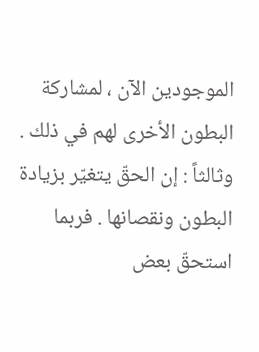الموجودين الآن ، لمشاركة البطون الأخرى لهم في ذلك .
وثالثاً : إن الحقّ يتغيّر بزيادة البطون ونقصانها . فربما استحقّ بعض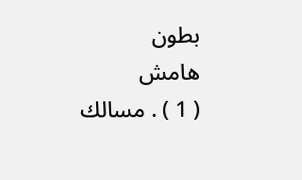بطون
هامش
( 1 ) . مسالك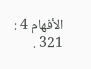الأفهام 4 : 321 .